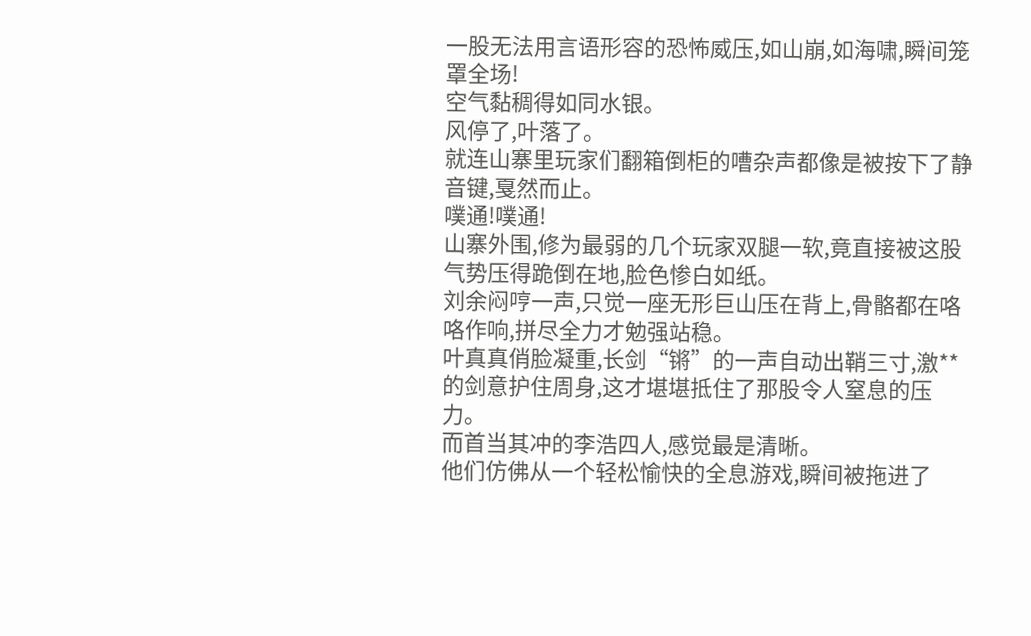一股无法用言语形容的恐怖威压,如山崩,如海啸,瞬间笼罩全场!
空气黏稠得如同水银。
风停了,叶落了。
就连山寨里玩家们翻箱倒柜的嘈杂声都像是被按下了静音键,戛然而止。
噗通!噗通!
山寨外围,修为最弱的几个玩家双腿一软,竟直接被这股气势压得跪倒在地,脸色惨白如纸。
刘余闷哼一声,只觉一座无形巨山压在背上,骨骼都在咯咯作响,拼尽全力才勉强站稳。
叶真真俏脸凝重,长剑“锵”的一声自动出鞘三寸,激**的剑意护住周身,这才堪堪抵住了那股令人窒息的压力。
而首当其冲的李浩四人,感觉最是清晰。
他们仿佛从一个轻松愉快的全息游戏,瞬间被拖进了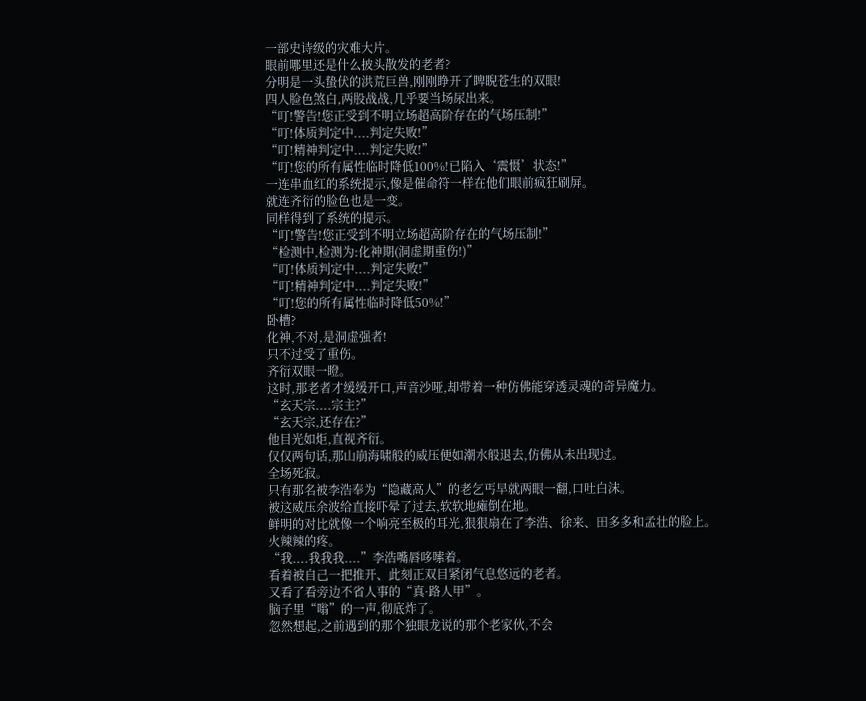一部史诗级的灾难大片。
眼前哪里还是什么披头散发的老者?
分明是一头蛰伏的洪荒巨兽,刚刚睁开了睥睨苍生的双眼!
四人脸色煞白,两股战战,几乎要当场尿出来。
“叮!警告!您正受到不明立场超高阶存在的气场压制!”
“叮!体质判定中....判定失败!”
“叮!精神判定中....判定失败!”
“叮!您的所有属性临时降低100%!已陷入‘震慑’状态!”
一连串血红的系统提示,像是催命符一样在他们眼前疯狂刷屏。
就连齐衍的脸色也是一变。
同样得到了系统的提示。
“叮!警告!您正受到不明立场超高阶存在的气场压制!”
“检测中,检测为:化神期(洞虚期重伤!)”
“叮!体质判定中....判定失败!”
“叮!精神判定中....判定失败!”
“叮!您的所有属性临时降低50%!”
卧槽?
化神,不对,是洞虚强者!
只不过受了重伤。
齐衍双眼一瞪。
这时,那老者才缓缓开口,声音沙哑,却带着一种仿佛能穿透灵魂的奇异魔力。
“玄天宗....宗主?”
“玄天宗,还存在?”
他目光如炬,直视齐衍。
仅仅两句话,那山崩海啸般的威压便如潮水般退去,仿佛从未出现过。
全场死寂。
只有那名被李浩奉为“隐藏高人”的老乞丐早就两眼一翻,口吐白沫。
被这威压余波给直接吓晕了过去,软软地瘫倒在地。
鲜明的对比就像一个响亮至极的耳光,狠狠扇在了李浩、徐来、田多多和孟壮的脸上。
火辣辣的疼。
“我....我我我....”李浩嘴唇哆嗦着。
看着被自己一把推开、此刻正双目紧闭气息悠远的老者。
又看了看旁边不省人事的“真·路人甲”。
脑子里“嗡”的一声,彻底炸了。
忽然想起,之前遇到的那个独眼龙说的那个老家伙,不会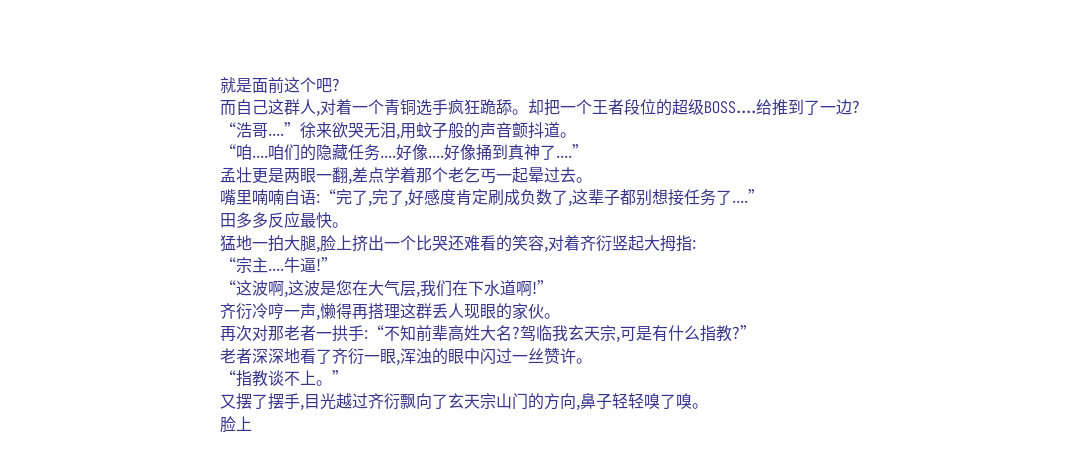就是面前这个吧?
而自己这群人,对着一个青铜选手疯狂跪舔。却把一个王者段位的超级BOSS....给推到了一边?
“浩哥....”徐来欲哭无泪,用蚊子般的声音颤抖道。
“咱....咱们的隐藏任务....好像....好像捅到真神了....”
孟壮更是两眼一翻,差点学着那个老乞丐一起晕过去。
嘴里喃喃自语:“完了,完了,好感度肯定刷成负数了,这辈子都别想接任务了....”
田多多反应最快。
猛地一拍大腿,脸上挤出一个比哭还难看的笑容,对着齐衍竖起大拇指:
“宗主....牛逼!”
“这波啊,这波是您在大气层,我们在下水道啊!”
齐衍冷哼一声,懒得再搭理这群丢人现眼的家伙。
再次对那老者一拱手:“不知前辈高姓大名?驾临我玄天宗,可是有什么指教?”
老者深深地看了齐衍一眼,浑浊的眼中闪过一丝赞许。
“指教谈不上。”
又摆了摆手,目光越过齐衍飘向了玄天宗山门的方向,鼻子轻轻嗅了嗅。
脸上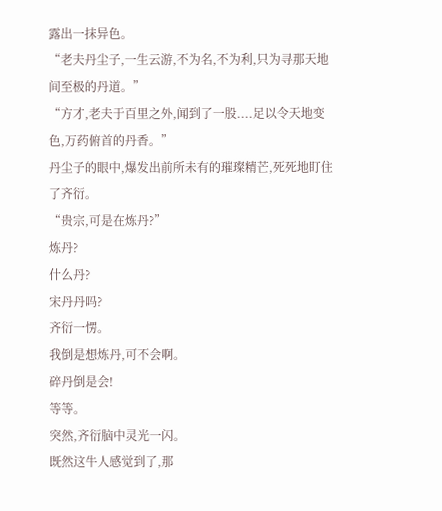露出一抹异色。
“老夫丹尘子,一生云游,不为名,不为利,只为寻那天地间至极的丹道。”
“方才,老夫于百里之外,闻到了一股....足以令天地变色,万药俯首的丹香。”
丹尘子的眼中,爆发出前所未有的璀璨精芒,死死地盯住了齐衍。
“贵宗,可是在炼丹?”
炼丹?
什么丹?
宋丹丹吗?
齐衍一愣。
我倒是想炼丹,可不会啊。
碎丹倒是会!
等等。
突然,齐衍脑中灵光一闪。
既然这牛人感觉到了,那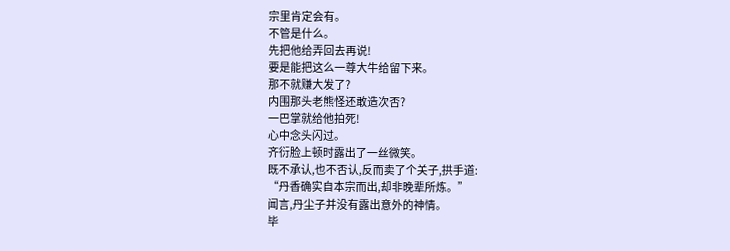宗里肯定会有。
不管是什么。
先把他给弄回去再说!
要是能把这么一尊大牛给留下来。
那不就赚大发了?
内围那头老熊怪还敢造次否?
一巴掌就给他拍死!
心中念头闪过。
齐衍脸上顿时露出了一丝微笑。
既不承认,也不否认,反而卖了个关子,拱手道:
“丹香确实自本宗而出,却非晚辈所炼。”
闻言,丹尘子并没有露出意外的神情。
毕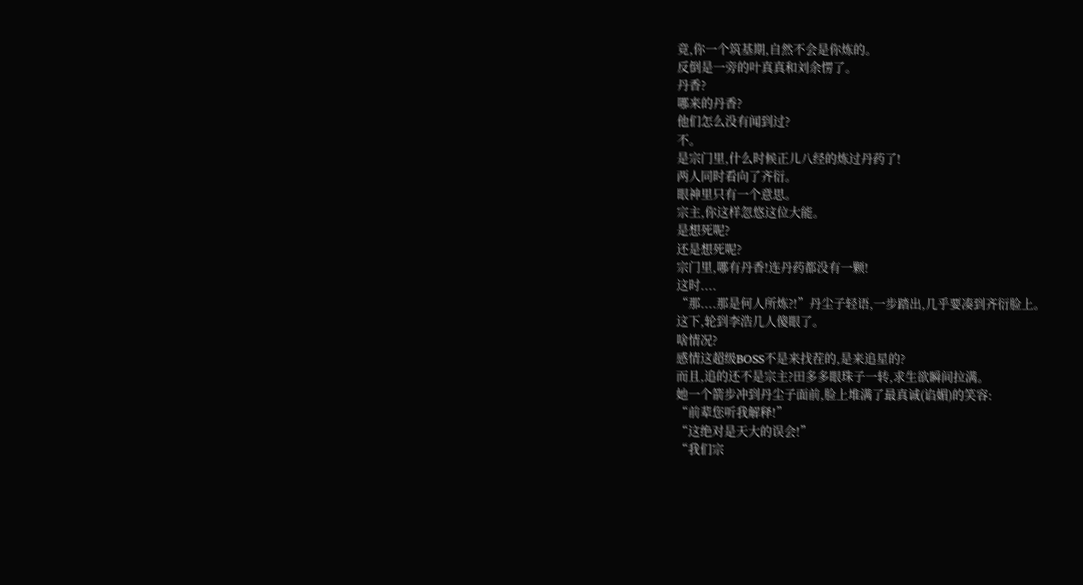竟,你一个筑基期,自然不会是你炼的。
反倒是一旁的叶真真和刘余愣了。
丹香?
哪来的丹香?
他们怎么没有闻到过?
不。
是宗门里,什么时候正儿八经的炼过丹药了!
两人同时看向了齐衍。
眼神里只有一个意思。
宗主,你这样忽悠这位大能。
是想死呢?
还是想死呢?
宗门里,哪有丹香!连丹药都没有一颗!
这时....
“那....那是何人所炼?!”丹尘子轻语,一步踏出,几乎要凑到齐衍脸上。
这下,轮到李浩几人傻眼了。
啥情况?
感情这超级BOSS不是来找茬的,是来追星的?
而且,追的还不是宗主?田多多眼珠子一转,求生欲瞬间拉满。
她一个箭步冲到丹尘子面前,脸上堆满了最真诚(谄媚)的笑容:
“前辈您听我解释!”
“这绝对是天大的误会!”
“我们宗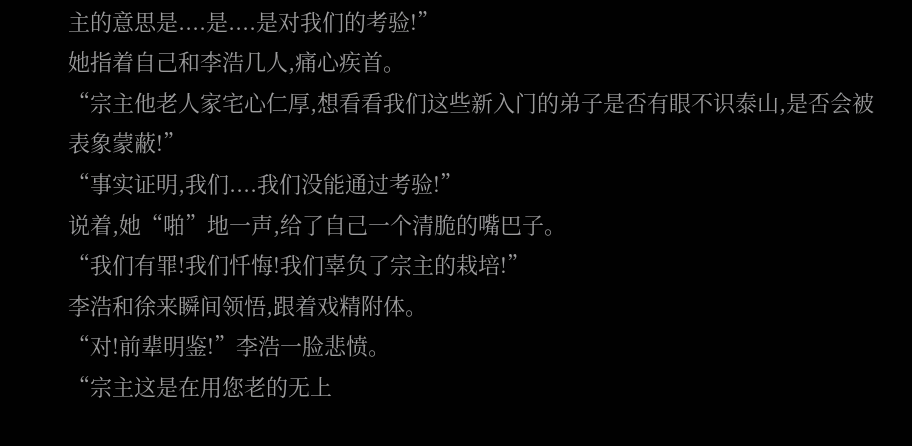主的意思是....是....是对我们的考验!”
她指着自己和李浩几人,痛心疾首。
“宗主他老人家宅心仁厚,想看看我们这些新入门的弟子是否有眼不识泰山,是否会被表象蒙蔽!”
“事实证明,我们....我们没能通过考验!”
说着,她“啪”地一声,给了自己一个清脆的嘴巴子。
“我们有罪!我们忏悔!我们辜负了宗主的栽培!”
李浩和徐来瞬间领悟,跟着戏精附体。
“对!前辈明鉴!”李浩一脸悲愤。
“宗主这是在用您老的无上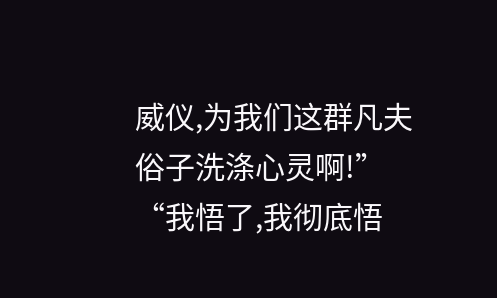威仪,为我们这群凡夫俗子洗涤心灵啊!”
“我悟了,我彻底悟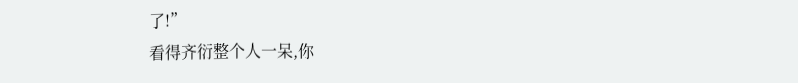了!”
看得齐衍整个人一呆,你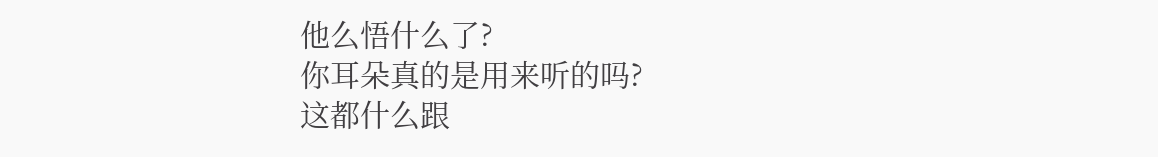他么悟什么了?
你耳朵真的是用来听的吗?
这都什么跟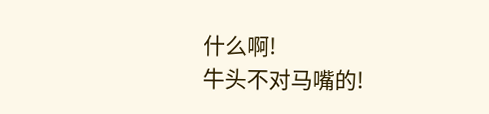什么啊!
牛头不对马嘴的!